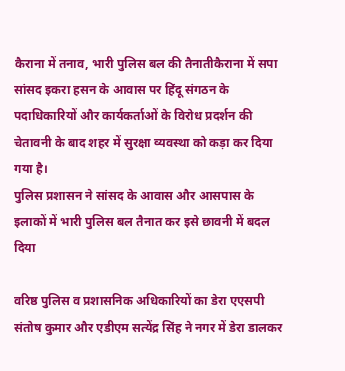कैराना में तनाव, भारी पुलिस बल की तैनातीकैराना में सपा सांसद इकरा हसन के आवास पर हिंदू संगठन के पदाधिकारियों और कार्यकर्ताओं के विरोध प्रदर्शन की चेतावनी के बाद शहर में सुरक्षा व्यवस्था को कड़ा कर दिया गया है।
पुलिस प्रशासन ने सांसद के आवास और आसपास के इलाकों में भारी पुलिस बल तैनात कर इसे छावनी में बदल दिया

वरिष्ठ पुलिस व प्रशासनिक अधिकारियों का डेरा एएसपी संतोष कुमार और एडीएम सत्येंद्र सिंह ने नगर में डेरा डालकर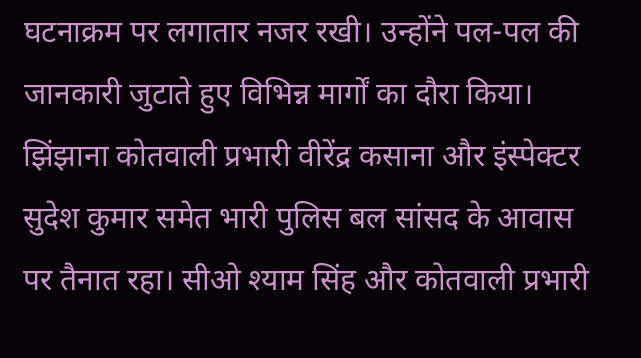घटनाक्रम पर लगातार नजर रखी। उन्होंने पल-पल की जानकारी जुटाते हुए विभिन्न मार्गों का दौरा किया। झिंझाना कोतवाली प्रभारी वीरेंद्र कसाना और इंस्पेक्टर सुदेश कुमार समेत भारी पुलिस बल सांसद के आवास पर तैनात रहा। सीओ श्याम सिंह और कोतवाली प्रभारी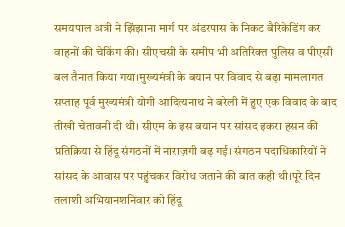समयपाल अत्री ने झिंझाना मार्ग पर अंडरपास के निकट बैरिकेडिंग कर वाहनों की चेकिंग की। सीएचसी के समीप भी अतिरिक्त पुलिस व पीएसी बल तैनात किया गया।मुख्यमंत्री के बयान पर विवाद से बढ़ा मामलागत सप्ताह पूर्व मुख्यमंत्री योगी आदित्यनाथ ने बरेली में हुए एक विवाद के बाद तीखी चेतावनी दी थी। सीएम के इस बयान पर सांसद इकरा हसन की प्रतिक्रिया से हिंदू संगठनों में नाराज़गी बढ़ गई। संगठन पदाधिकारियों ने सांसद के आवास पर पहुंचकर विरोध जताने की बात कही थी।पूरे दिन तलाशी अभियानशनिवार को हिंदू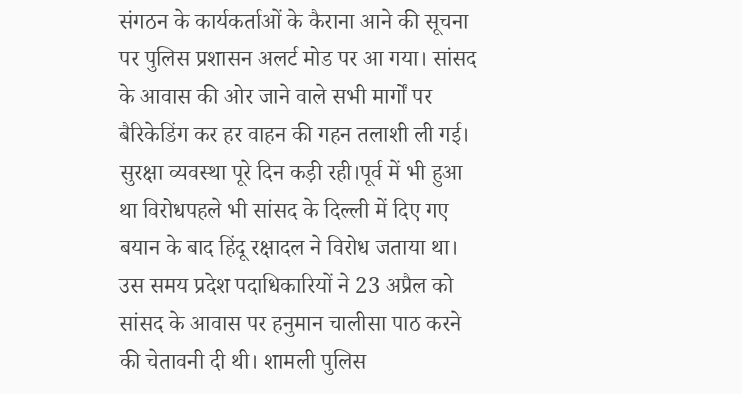संगठन के कार्यकर्ताओं के कैराना आने की सूचना पर पुलिस प्रशासन अलर्ट मोड पर आ गया। सांसद के आवास की ओर जाने वाले सभी मार्गों पर बैरिकेडिंग कर हर वाहन की गहन तलाशी ली गई। सुरक्षा व्यवस्था पूरे दिन कड़ी रही।पूर्व में भी हुआ था विरोधपहले भी सांसद के दिल्ली में दिए गए बयान के बाद हिंदू रक्षादल ने विरोध जताया था। उस समय प्रदेश पदाधिकारियों ने 23 अप्रैल को सांसद के आवास पर हनुमान चालीसा पाठ करने की चेतावनी दी थी। शामली पुलिस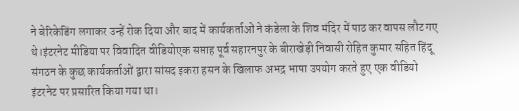ने बेरिकेडिंग लगाकर उन्हें रोक दिया और बाद में कार्यकर्ताओं ने कंडेला के शिव मंदिर में पाठ कर वापस लौट गए थे।इंटरनेट मीडिया पर विवादित वीडियोएक सप्ताह पूर्व सहारनपुर के बीराखेड़ी निवासी रोहित कुमार सहित हिंदू संगठन के कुछ कार्यकर्ताओं द्वारा सांसद इकरा हसन के खिलाफ अभद्र भाषा उपयोग करते हुए एक वीडियो इंटरनेट पर प्रसारित किया गया था।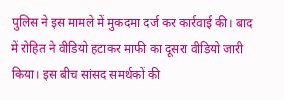पुलिस ने इस मामले में मुकदमा दर्ज कर कार्रवाई की। बाद में रोहित ने वीडियो हटाकर माफी का दूसरा वीडियो जारी किया। इस बीच सांसद समर्थकों की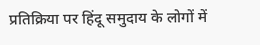प्रतिक्रिया पर हिंदू समुदाय के लोगों में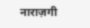नाराज़गी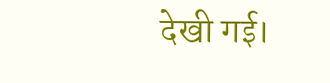देखी गई।